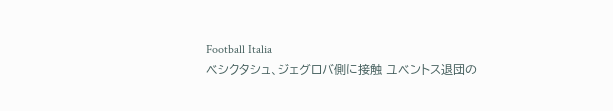Football Italia
ベシクタシュ、ジェグロバ側に接触 ユベントス退団の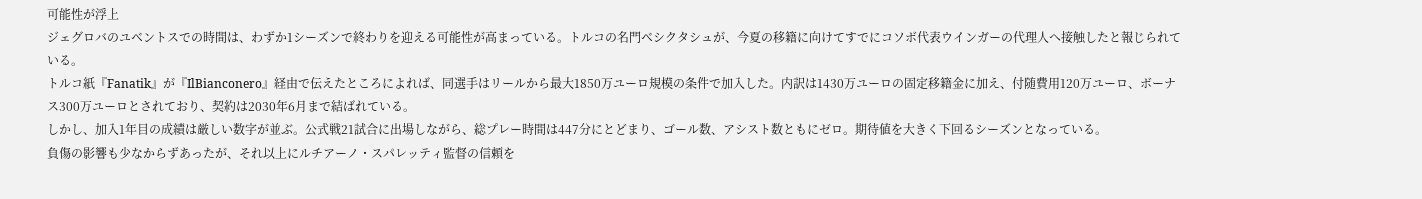可能性が浮上
ジェグロバのユベントスでの時間は、わずか1シーズンで終わりを迎える可能性が高まっている。トルコの名門ベシクタシュが、今夏の移籍に向けてすでにコソボ代表ウインガーの代理人へ接触したと報じられている。
トルコ紙『Fanatik』が『IlBianconero』経由で伝えたところによれば、同選手はリールから最大1850万ユーロ規模の条件で加入した。内訳は1430万ユーロの固定移籍金に加え、付随費用120万ユーロ、ボーナス300万ユーロとされており、契約は2030年6月まで結ばれている。
しかし、加入1年目の成績は厳しい数字が並ぶ。公式戦21試合に出場しながら、総プレー時間は447分にとどまり、ゴール数、アシスト数ともにゼロ。期待値を大きく下回るシーズンとなっている。
負傷の影響も少なからずあったが、それ以上にルチアーノ・スパレッティ監督の信頼を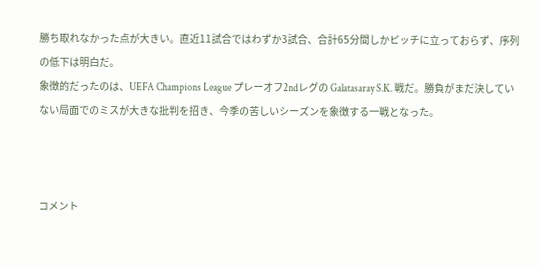勝ち取れなかった点が大きい。直近11試合ではわずか3試合、合計65分間しかピッチに立っておらず、序列の低下は明白だ。
象徴的だったのは、UEFA Champions League プレーオフ2ndレグの Galatasaray S.K. 戦だ。勝負がまだ決していない局面でのミスが大きな批判を招き、今季の苦しいシーズンを象徴する一戦となった。



コメント